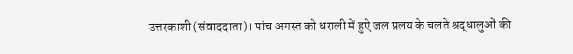उत्तरकाशी(संवाददाता)। पांच अगस्त को धराली में हुऐ जल प्रलय के चलते श्रद्धालुओं की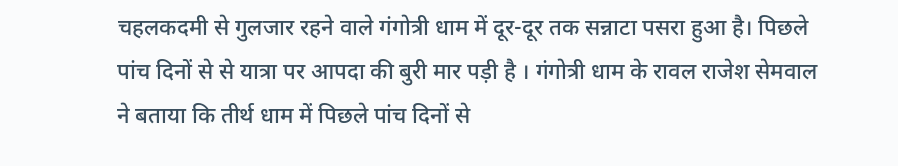चहलकदमी से गुलजार रहने वाले गंगोत्री धाम में दूर-दूर तक सन्नाटा पसरा हुआ है। पिछले पांच दिनों से से यात्रा पर आपदा की बुरी मार पड़ी है । गंगोत्री धाम के रावल राजेश सेमवाल ने बताया कि तीर्थ धाम में पिछले पांच दिनों से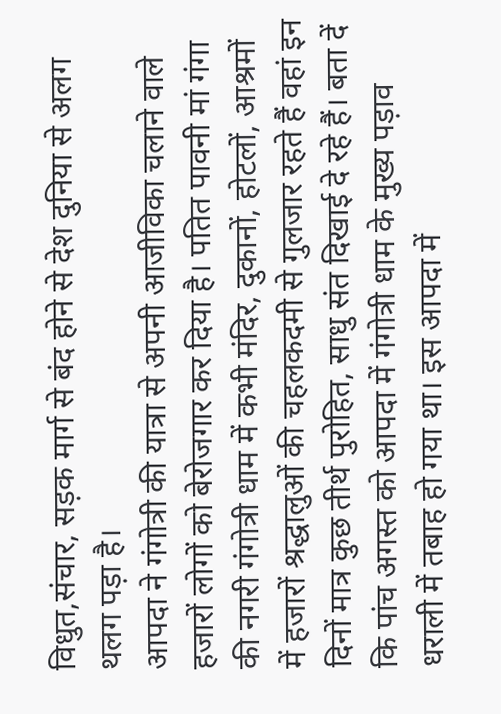विधुत,संचार, सड़क मार्ग से बंद होने से देश दुनिया से अलग थलग पड़ा है।
आपदा ने गंगोत्री की यात्रा से अपनी आजीविका चलाने वाले हजारों लोगों को बेरोजगार कर दिया है। पतित पावनी मां गंगा की नगरी गंगोत्री धाम में कभी मंदिर, दुकानों, होटलों, आश्रमों में हजारों श्रद्धालुओं की चहलकदमी से गुलजार रहते हैं वहां इन दिनों मात्र कुछ तीर्थ पुरोहित, साधु संत दिखाई दे रहे हैं। बता दें कि पांच अगस्त को आपदा में गंगोत्री धाम के मुख्य पड़ाव धराली में तबाह हो गया था। इस आपदा में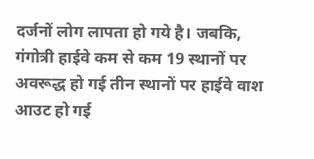दर्जनों लोग लापता हो गये है। जबकि, गंगोत्री हाईवे कम से कम 19 स्थानों पर अवरूद्ध हो गई तीन स्थानों पर हाईवे वाश आउट हो गई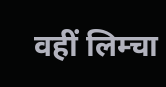वहीं लिम्चा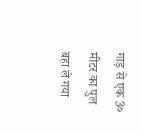गाड़ से एक 3० मीटर का पुल बहा ले गया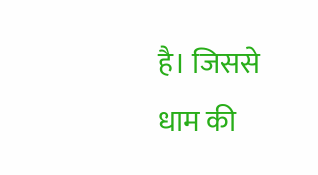है। जिससे धाम की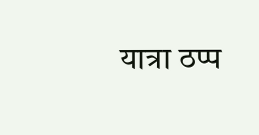यात्रा ठप्प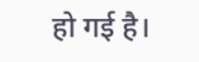हो गई है।